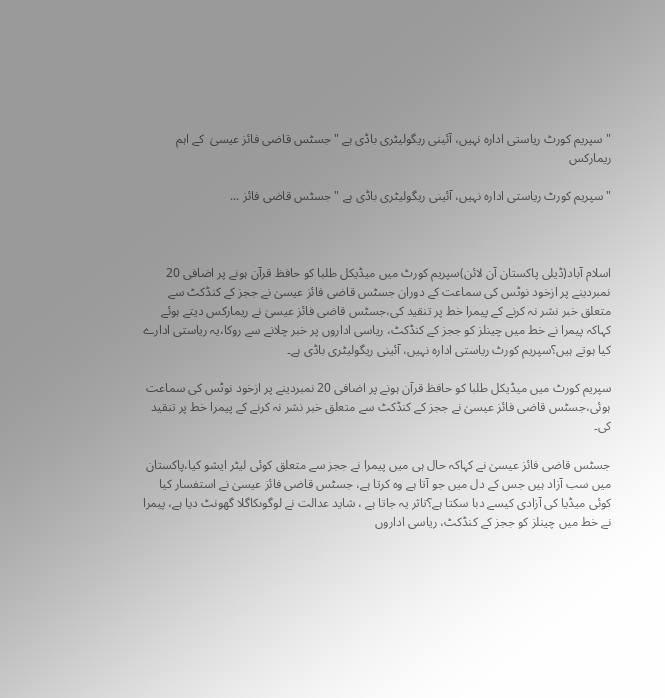" سپریم کورٹ ریاستی ادارہ نہیں، آئینی ریگولیٹری باڈی ہے " جسٹس قاضی فائز عیسیٰ  کے اہم ریمارکس

" سپریم کورٹ ریاستی ادارہ نہیں، آئینی ریگولیٹری باڈی ہے " جسٹس قاضی فائز ...



اسلام آباد(ڈیلی پاکستان آن لائن)سپریم کورٹ میں میڈیکل طلبا کو حافظ قرآن ہونے پر اضافی 20 نمبردینے پر ازخود نوٹس کی سماعت کے دوران جسٹس قاضی فائز عیسیٰ نے ججز کے کنڈکٹ سے متعلق خبر نشر نہ کرنے کے پیمرا خط پر تنقید کی،جسٹس قاضی فائز عیسیٰ نے ریمارکس دیتے ہوئے کہاکہ پیمرا نے خط میں چینلز کو ججز کے کنڈکٹ، ریاسی اداروں پر خبر چلانے سے روکا،یہ ریاستی ادارے کیا ہوتے ہیں؟سپریم کورٹ ریاستی ادارہ نہیں، آئینی ریگولیٹری باڈی ہے۔

سپریم کورٹ میں میڈیکل طلبا کو حافظ قرآن ہونے پر اضافی 20 نمبردینے پر ازخود نوٹس کی سماعت ہوئی،جسٹس قاضی فائز عیسیٰ نے ججز کے کنڈکٹ سے متعلق خبر نشر نہ کرنے کے پیمرا خط پر تنقید کی۔

جسٹس قاضی فائز عیسیٰ نے کہاکہ حال ہی میں پیمرا نے ججز سے متعلق کوئی لیٹر ایشو کیا،پاکستان میں سب آزاد ہیں جس کے دل میں جو آتا ہے وہ کرتا ہے، جسٹس قاضی فائز عیسیٰ نے استفسار کیا کوئی میڈیا کی آزادی کیسے دبا سکتا ہے؟تاثر یہ جاتا ہے ، شاید عدالت نے لوگوںکاگلا گھونٹ دیا ہے، پیمرا نے خط میں چینلز کو ججز کے کنڈکٹ، ریاسی اداروں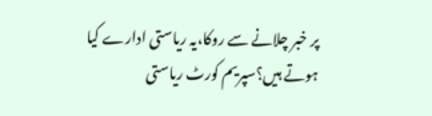پر خبر چلانے سے روکا،یہ ریاستی ادارے کیا ہوتے ہیں؟سپریم کورٹ ریاستی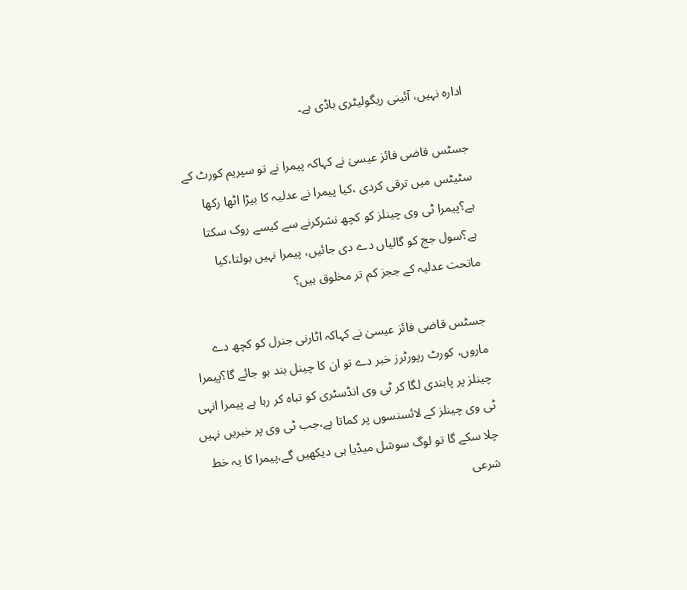ادارہ نہیں، آئینی ریگولیٹری باڈی ہے۔

جسٹس قاضی فائز عیسیٰ نے کہاکہ پیمرا نے تو سپریم کورٹ کے سٹیٹس میں ترقی کردی ،کیا پیمرا نے عدلیہ کا بیڑا اٹھا رکھا ہے؟پیمرا ٹی وی چینلز کو کچھ نشرکرنے سے کیسے روک سکتا ہے؟سول جج کو گالیاں دے دی جائیں، پیمرا نہیں بولتا،کیا ماتحت عدلیہ کے ججز کم تر مخلوق ہیں؟

جسٹس قاضی فائز عیسیٰ نے کہاکہ اٹارنی جنرل کو کچھ دے ماروں، کورٹ رپورٹرز خبر دے تو ان کا چینل بند ہو جائے گا؟پیمرا چینلز پر پابندی لگا کر ٹی وی انڈسٹری کو تباہ کر رہا ہے پیمرا انہی ٹی وی چینلز کے لائسنسوں پر کماتا ہے،جب ٹی وی پر خبریں نہیں چلا سکے گا تو لوگ سوشل میڈیا ہی دیکھیں گے،پیمرا کا یہ خط شرعی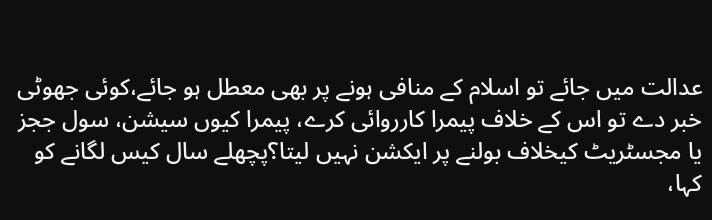عدالت میں جائے تو اسلام کے منافی ہونے پر بھی معطل ہو جائے،کوئی جھوٹی خبر دے تو اس کے خلاف پیمرا کارروائی کرے، پیمرا کیوں سیشن، سول ججز یا مجسٹریٹ کیخلاف بولنے پر ایکشن نہیں لیتا؟پچھلے سال کیس لگانے کو کہا،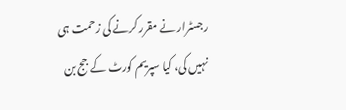رجسٹرار نے مقرر کرنے کی زحمت ہی نہیں کی، کیا سپریم کورٹ کے جج بن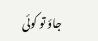جاؤ تو کوئی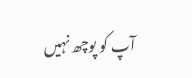آپ کو پوچھ نہیں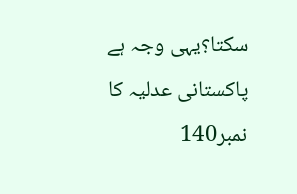سکتا؟یہی وجہ ہے پاکستانی عدلیہ کا نمبر140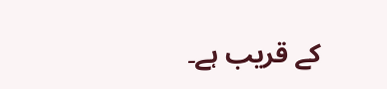کے قریب ہے۔